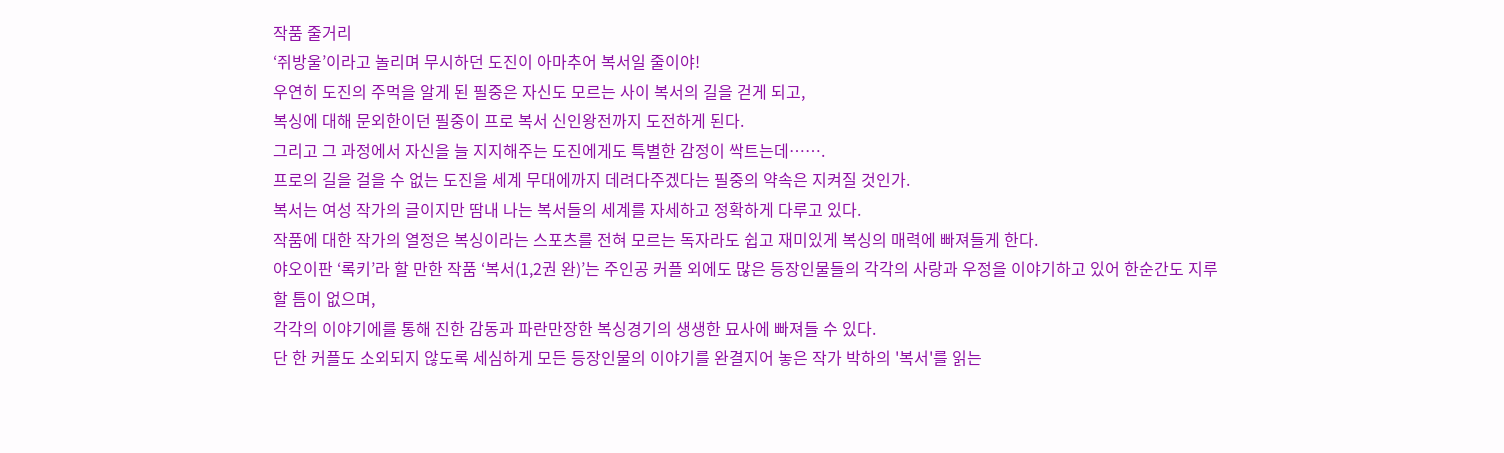작품 줄거리
‘쥐방울’이라고 놀리며 무시하던 도진이 아마추어 복서일 줄이야!
우연히 도진의 주먹을 알게 된 필중은 자신도 모르는 사이 복서의 길을 걷게 되고,
복싱에 대해 문외한이던 필중이 프로 복서 신인왕전까지 도전하게 된다.
그리고 그 과정에서 자신을 늘 지지해주는 도진에게도 특별한 감정이 싹트는데…….
프로의 길을 걸을 수 없는 도진을 세계 무대에까지 데려다주겠다는 필중의 약속은 지켜질 것인가.
복서는 여성 작가의 글이지만 땀내 나는 복서들의 세계를 자세하고 정확하게 다루고 있다.
작품에 대한 작가의 열정은 복싱이라는 스포츠를 전혀 모르는 독자라도 쉽고 재미있게 복싱의 매력에 빠져들게 한다.
야오이판 ‘록키’라 할 만한 작품 ‘복서(1,2권 완)’는 주인공 커플 외에도 많은 등장인물들의 각각의 사랑과 우정을 이야기하고 있어 한순간도 지루할 틈이 없으며,
각각의 이야기에를 통해 진한 감동과 파란만장한 복싱경기의 생생한 묘사에 빠져들 수 있다.
단 한 커플도 소외되지 않도록 세심하게 모든 등장인물의 이야기를 완결지어 놓은 작가 박하의 '복서'를 읽는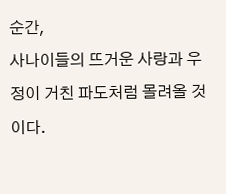순간,
사나이들의 뜨거운 사랑과 우정이 거친 파도처럼 몰려올 것이다.